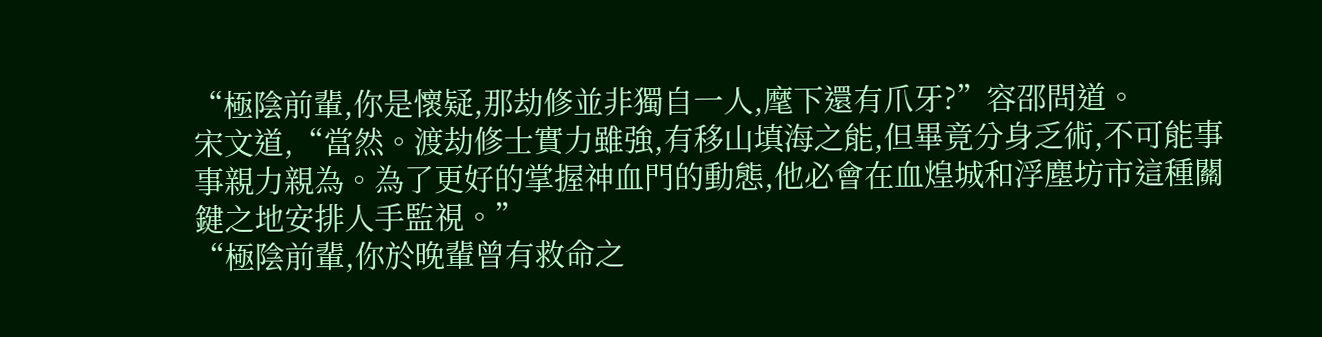“極陰前輩,你是懷疑,那劫修並非獨自一人,麾下還有爪牙?”容邵問道。
宋文道,“當然。渡劫修士實力雖強,有移山填海之能,但畢竟分身乏術,不可能事事親力親為。為了更好的掌握神血門的動態,他必會在血煌城和浮塵坊市這種關鍵之地安排人手監視。”
“極陰前輩,你於晚輩曾有救命之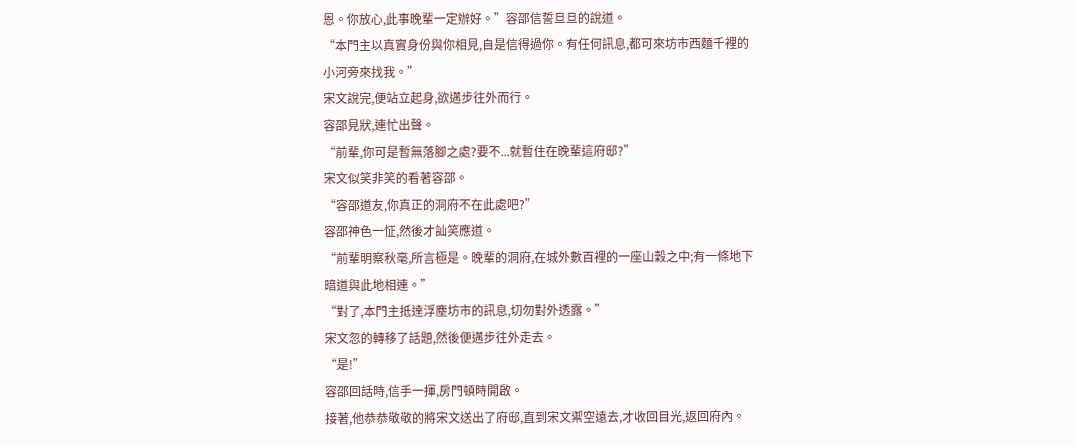恩。你放心,此事晚輩一定辦好。”容邵信誓旦旦的說道。
“本門主以真實身份與你相見,自是信得過你。有任何訊息,都可來坊市西麵千裡的小河旁來找我。”
宋文說完,便站立起身,欲邁步往外而行。
容邵見狀,連忙出聲。
“前輩,你可是暫無落腳之處?要不...就暫住在晚輩這府邸?”
宋文似笑非笑的看著容邵。
“容邵道友,你真正的洞府不在此處吧?”
容邵神色一怔,然後才訕笑應道。
“前輩明察秋毫,所言極是。晚輩的洞府,在城外數百裡的一座山穀之中;有一條地下暗道與此地相連。”
“對了,本門主抵達浮塵坊市的訊息,切勿對外透露。”
宋文忽的轉移了話題,然後便邁步往外走去。
“是!”
容邵回話時,信手一揮,房門頓時開啟。
接著,他恭恭敬敬的將宋文送出了府邸,直到宋文禦空遠去,才收回目光,返回府內。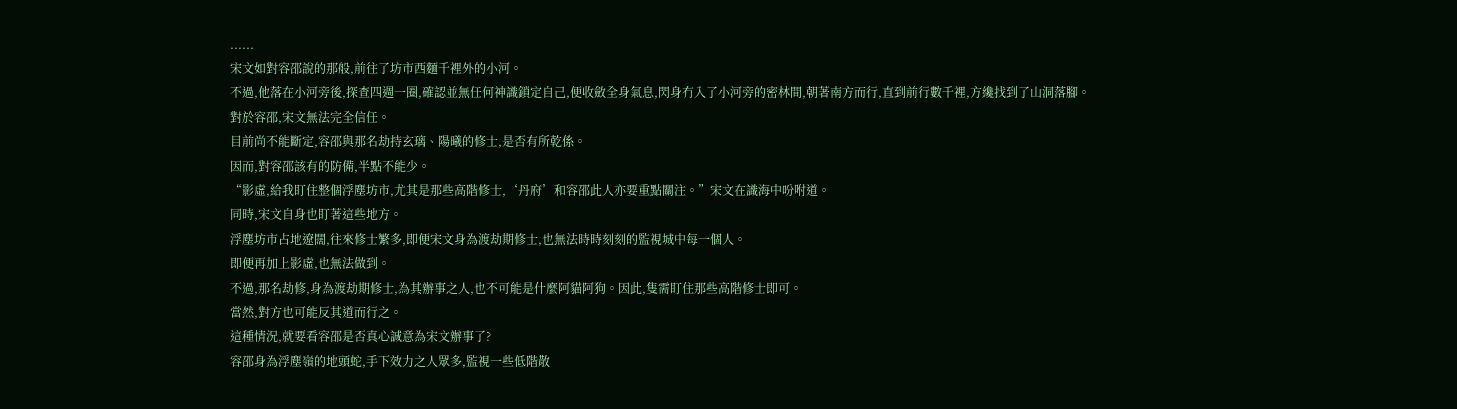......
宋文如對容邵說的那般,前往了坊市西麵千裡外的小河。
不過,他落在小河旁後,探查四週一圈,確認並無任何神識鎖定自己,便收斂全身氣息,閃身冇入了小河旁的密林間,朝著南方而行,直到前行數千裡,方纔找到了山洞落腳。
對於容邵,宋文無法完全信任。
目前尚不能斷定,容邵與那名劫持玄璃、陽曦的修士,是否有所乾係。
因而,對容邵該有的防備,半點不能少。
“影虛,給我盯住整個浮塵坊市,尤其是那些高階修士,‘丹府’和容邵此人亦要重點關注。”宋文在識海中吩咐道。
同時,宋文自身也盯著這些地方。
浮塵坊市占地遼闊,往來修士繁多,即便宋文身為渡劫期修士,也無法時時刻刻的監視城中每一個人。
即便再加上影虛,也無法做到。
不過,那名劫修,身為渡劫期修士,為其辦事之人,也不可能是什麼阿貓阿狗。因此,隻需盯住那些高階修士即可。
當然,對方也可能反其道而行之。
這種情況,就要看容邵是否真心誠意為宋文辦事了?
容邵身為浮塵嶺的地頭蛇,手下效力之人眾多,監視一些低階散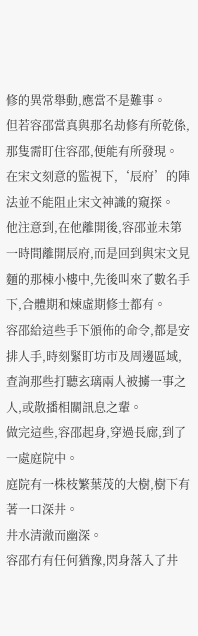修的異常舉動,應當不是難事。
但若容邵當真與那名劫修有所乾係,那隻需盯住容邵,便能有所發現。
在宋文刻意的監視下,‘辰府’的陣法並不能阻止宋文神識的窺探。
他注意到,在他離開後,容邵並未第一時間離開辰府,而是回到與宋文見麵的那棟小樓中,先後叫來了數名手下,合體期和煉虛期修士都有。
容邵給這些手下頒佈的命令,都是安排人手,時刻緊盯坊市及周邊區域,查詢那些打聽玄璃兩人被擄一事之人,或散播相關訊息之輩。
做完這些,容邵起身,穿過長廊,到了一處庭院中。
庭院有一株枝繁葉茂的大樹,樹下有著一口深井。
井水清澈而幽深。
容邵冇有任何猶豫,閃身落入了井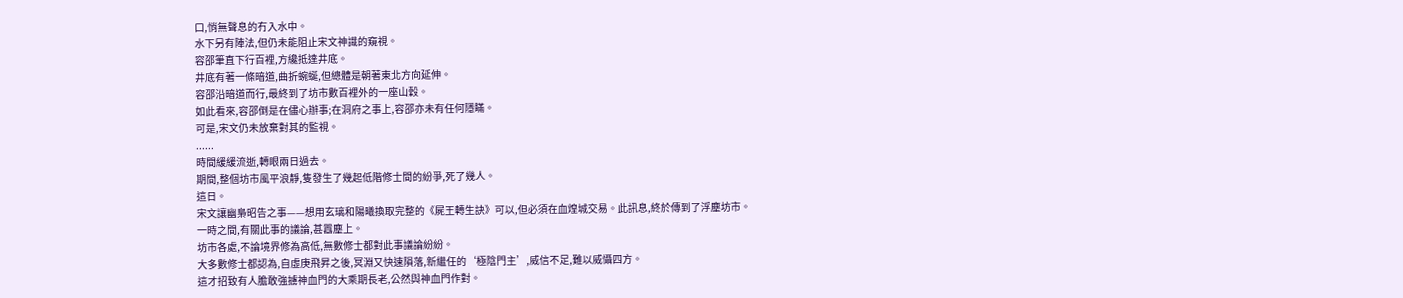口,悄無聲息的冇入水中。
水下另有陣法,但仍未能阻止宋文神識的窺視。
容邵筆直下行百裡,方纔抵達井底。
井底有著一條暗道,曲折蜿蜒,但總體是朝著東北方向延伸。
容邵沿暗道而行,最終到了坊市數百裡外的一座山穀。
如此看來,容邵倒是在儘心辦事;在洞府之事上,容邵亦未有任何隱瞞。
可是,宋文仍未放棄對其的監視。
......
時間緩緩流逝,轉眼兩日過去。
期間,整個坊市風平浪靜,隻發生了幾起低階修士間的紛爭,死了幾人。
這日。
宋文讓幽梟昭告之事——想用玄璃和陽曦換取完整的《屍王轉生訣》可以,但必須在血煌城交易。此訊息,終於傳到了浮塵坊市。
一時之間,有關此事的議論,甚囂塵上。
坊市各處,不論境界修為高低,無數修士都對此事議論紛紛。
大多數修士都認為,自虛庚飛昇之後,冥淵又快速隕落,新繼任的‘極陰門主’,威信不足,難以威懾四方。
這才招致有人膽敢強擄神血門的大乘期長老,公然與神血門作對。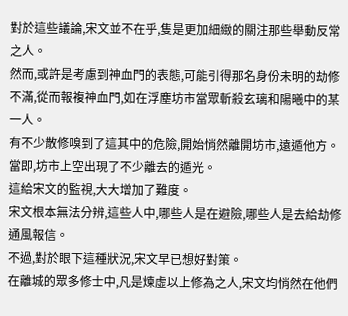對於這些議論,宋文並不在乎,隻是更加細緻的關注那些舉動反常之人。
然而,或許是考慮到神血門的表態,可能引得那名身份未明的劫修不滿,從而報複神血門,如在浮塵坊市當眾斬殺玄璃和陽曦中的某一人。
有不少散修嗅到了這其中的危險,開始悄然離開坊市,遠遁他方。
當即,坊市上空出現了不少離去的遁光。
這給宋文的監視,大大增加了難度。
宋文根本無法分辨,這些人中,哪些人是在避險,哪些人是去給劫修通風報信。
不過,對於眼下這種狀況,宋文早已想好對策。
在離城的眾多修士中,凡是煉虛以上修為之人,宋文均悄然在他們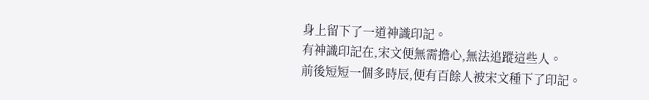身上留下了一道神識印記。
有神識印記在,宋文便無需擔心,無法追蹤這些人。
前後短短一個多時辰,便有百餘人被宋文種下了印記。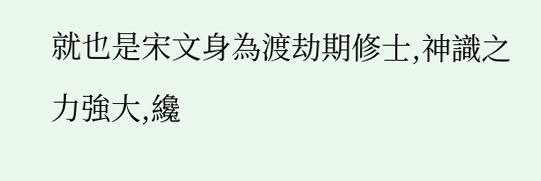就也是宋文身為渡劫期修士,神識之力強大,纔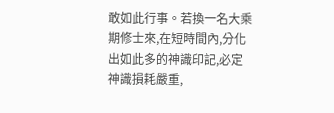敢如此行事。若換一名大乘期修士來,在短時間內,分化出如此多的神識印記,必定神識損耗嚴重,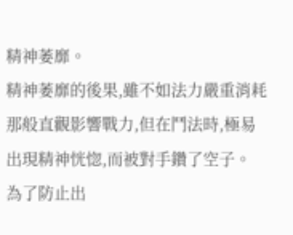精神萎靡。
精神萎靡的後果,雖不如法力嚴重消耗那般直觀影響戰力,但在鬥法時,極易出現精神恍惚,而被對手鑽了空子。
為了防止出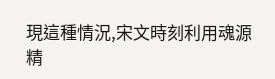現這種情況,宋文時刻利用魂源精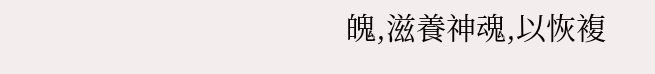魄,滋養神魂,以恢複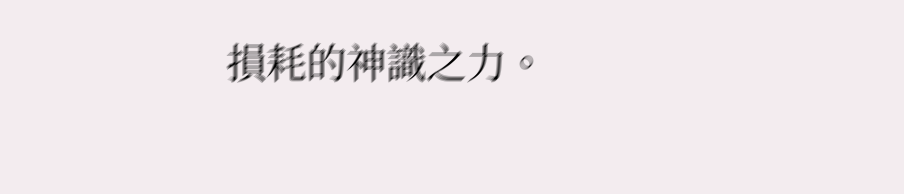損耗的神識之力。